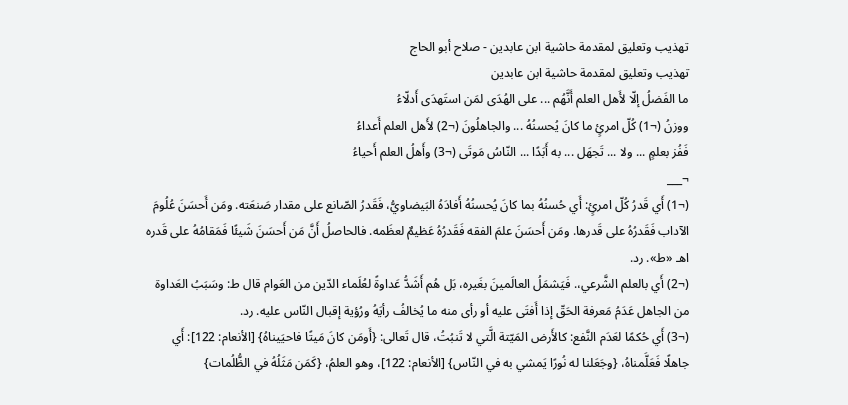تهذيب وتعليق لمقدمة حاشية ابن عابدين - صلاح أبو الحاج
تهذيب وتعليق لمقدمة حاشية ابن عابدين
ما الفَضلُ إلّا لأَهل العلم أَنَّهُم ... على الهُدَى لمَن استَهدَى أَدلّاءُ
ووزنُ (¬1) كُلّ امرئٍ ما كانَ يُحسنُهُ ... والجاهلُونَ (¬2) لأَهل العلم أَعداءُ
فَفُز بعلمٍ ... ولا ... تَجهَل ... به أَبَدًا ... النّاسُ مَوتَى (¬3) وأَهلُ العلم أَحياءُ
¬___
(¬1) أَي قَدرُ كُلّ امرئٍ: أَي حُسنُهُ بما كانَ يُحسنُهُ أَفادَهُ البَيضاويُّ، فَقَدرُ الصّانع على مقدار صَنعَته. ومَن أَحسَنَ عُلُومَ الآداب فَقَدرُهُ على قَدرها. ومَن أَحسَنَ علمَ الفقه فَقَدرُهُ عَظيمٌ لعظَمه. فالحاصلُ أَنَّ مَن أَحسَنَ شَيئًا فَمَقامُهُ على قَدره اهـ «ط». رد.
(¬2) أَي بالعلم الشَّرعي،. فَيَشمَلُ العالَمينَ بغَيره، بَل هُم أَشَدُّ عَداوةً لعُلَماء الدّين من العَوام قال ط: وسَبَبُ العَداوة من الجاهل عَدَمُ مَعرفة الحَقّ إذا أَفتَى عليه أو رأى منه ما يُخالفُ رأيَهُ ورُؤية إقبال النّاس عليه. رد.
(¬3) أَي حُكمًا لعَدَم النَّفع: كالأَرض المَيّتة الَّتي لا تَنبُتُ، قال تَعالى: {أَومَن كانَ مَيتًا فاحيَيناهُ} [الأنعام: 122]: أَي جاهلًا فَعَلَّمناهُ، {وجَعَلنا له نُورًا يَمشي به في النّاس} [الأنعام: 122]، وهو العلمُ، {كَمَن مَثَلُهُ في الظُّلُمات}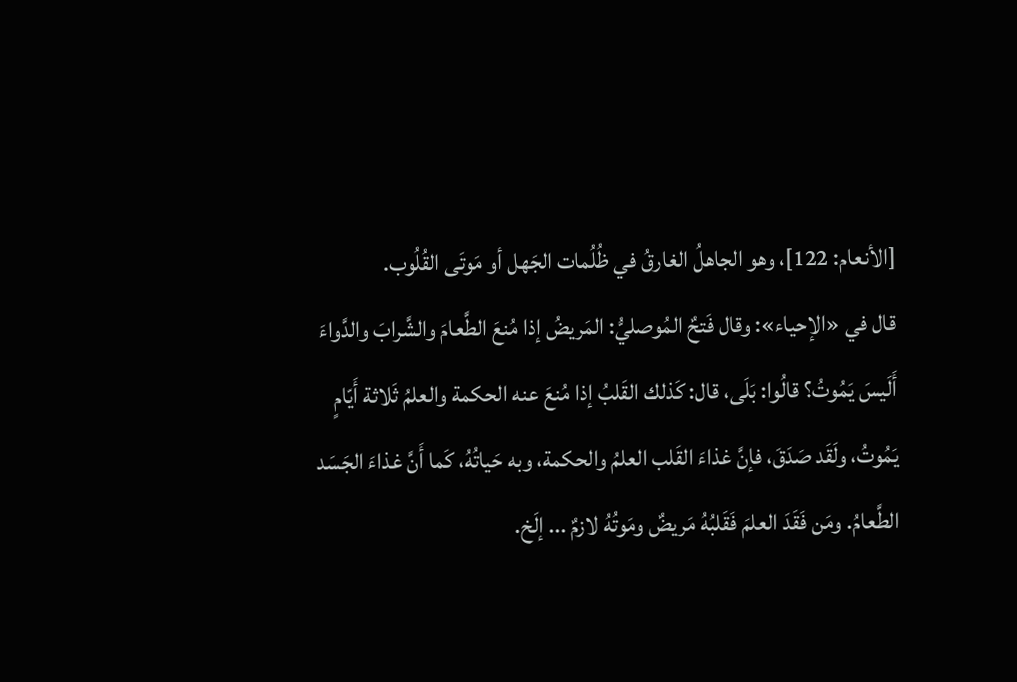[الأنعام: 122]، وهو الجاهلُ الغارقُ في ظُلُمات الجَهل أو مَوتَى القُلُوب.
قال في «الإحياء»: وقال فَتحٌ المُوصليُّ: المَريضُ إذا مُنعَ الطَّعامَ والشَّرابَ والدَّواءَ أَلَيسَ يَمُوتُ؟ قالُوا: بَلَى، قال: كَذلك القَلبُ إذا مُنعَ عنه الحكمة والعلمُ ثَلاثة أَيّامٍ يَمُوتُ، ولَقَد صَدَقَ، فإنَّ غذاءَ القَلب العلمُ والحكمة، وبه حَياتُهُ، كَما أَنَّ غذاءَ الجَسَد الطَّعامُ. ومَن فَقَدَ العلمَ فَقَلبُهُ مَريضٌ ومَوتُهُ لازمٌ ... إلَخ.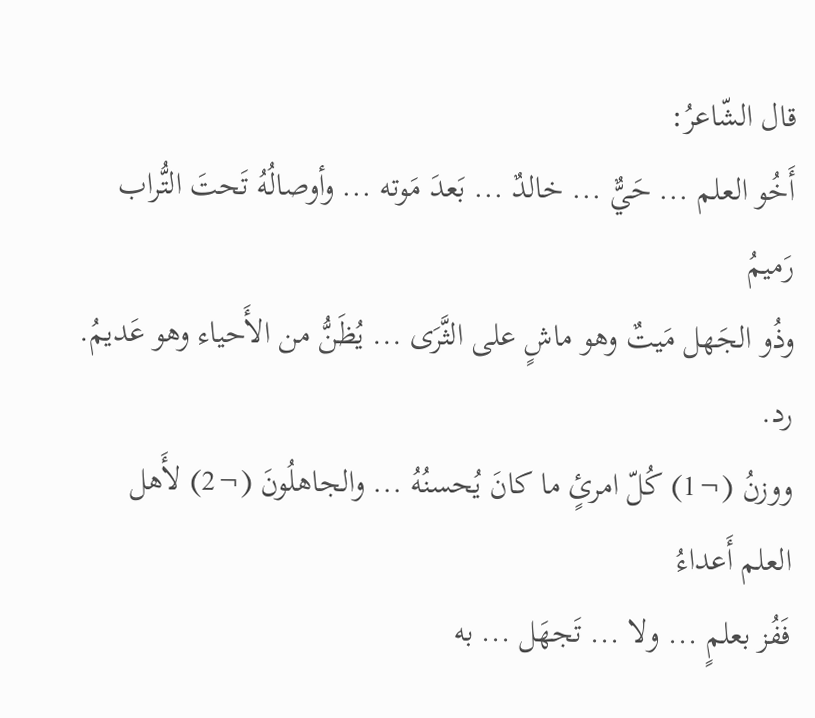قال الشّاعرُ:
أَخُو العلم ... حَيٌّ ... خالدٌ ... بَعدَ مَوته ... وأوصالُهُ تَحتَ التُّراب رَميمُ
وذُو الجَهل مَيتٌ وهو ماشٍ على الثَّرَى ... يُظَنُّ من الأَحياء وهو عَديمُ. رد.
ووزنُ (¬1) كُلّ امرئٍ ما كانَ يُحسنُهُ ... والجاهلُونَ (¬2) لأَهل العلم أَعداءُ
فَفُز بعلمٍ ... ولا ... تَجهَل ... به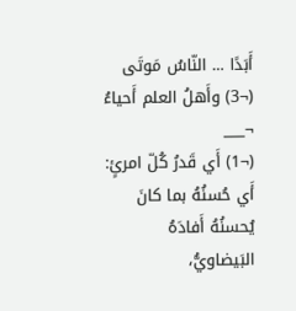أَبَدًا ... النّاسُ مَوتَى (¬3) وأَهلُ العلم أَحياءُ
¬___
(¬1) أَي قَدرُ كُلّ امرئٍ: أَي حُسنُهُ بما كانَ يُحسنُهُ أَفادَهُ البَيضاويُّ،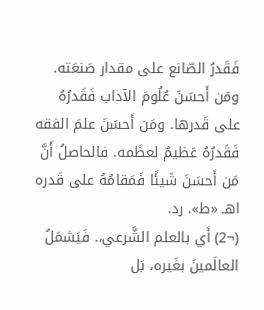فَقَدرُ الصّانع على مقدار صَنعَته. ومَن أَحسَنَ عُلُومَ الآداب فَقَدرُهُ على قَدرها. ومَن أَحسَنَ علمَ الفقه فَقَدرُهُ عَظيمٌ لعظَمه. فالحاصلُ أَنَّ مَن أَحسَنَ شَيئًا فَمَقامُهُ على قَدره اهـ «ط». رد.
(¬2) أَي بالعلم الشَّرعي،. فَيَشمَلُ العالَمينَ بغَيره، بَل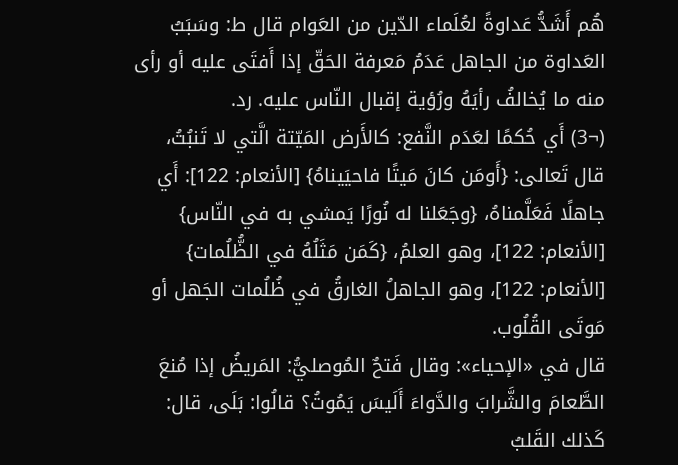هُم أَشَدُّ عَداوةً لعُلَماء الدّين من العَوام قال ط: وسَبَبُ العَداوة من الجاهل عَدَمُ مَعرفة الحَقّ إذا أَفتَى عليه أو رأى منه ما يُخالفُ رأيَهُ ورُؤية إقبال النّاس عليه. رد.
(¬3) أَي حُكمًا لعَدَم النَّفع: كالأَرض المَيّتة الَّتي لا تَنبُتُ، قال تَعالى: {أَومَن كانَ مَيتًا فاحيَيناهُ} [الأنعام: 122]: أَي جاهلًا فَعَلَّمناهُ، {وجَعَلنا له نُورًا يَمشي به في النّاس} [الأنعام: 122]، وهو العلمُ، {كَمَن مَثَلُهُ في الظُّلُمات} [الأنعام: 122]، وهو الجاهلُ الغارقُ في ظُلُمات الجَهل أو مَوتَى القُلُوب.
قال في «الإحياء»: وقال فَتحٌ المُوصليُّ: المَريضُ إذا مُنعَ الطَّعامَ والشَّرابَ والدَّواءَ أَلَيسَ يَمُوتُ؟ قالُوا: بَلَى، قال: كَذلك القَلبُ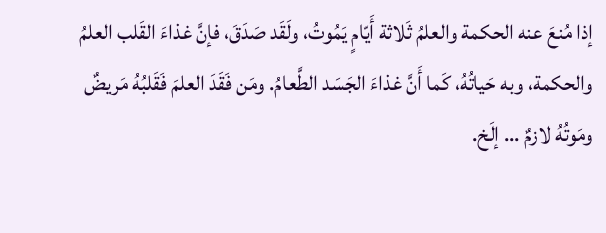إذا مُنعَ عنه الحكمة والعلمُ ثَلاثة أَيّامٍ يَمُوتُ، ولَقَد صَدَقَ، فإنَّ غذاءَ القَلب العلمُ والحكمة، وبه حَياتُهُ، كَما أَنَّ غذاءَ الجَسَد الطَّعامُ. ومَن فَقَدَ العلمَ فَقَلبُهُ مَريضٌ ومَوتُهُ لازمٌ ... إلَخ.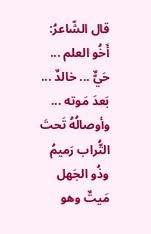قال الشّاعرُ:
أَخُو العلم ... حَيٌّ ... خالدٌ ... بَعدَ مَوته ... وأوصالُهُ تَحتَ التُّراب رَميمُ
وذُو الجَهل مَيتٌ وهو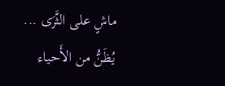ماشٍ على الثَّرَى ... يُظَنُّ من الأَحياء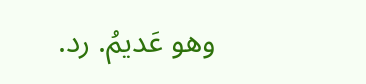وهو عَديمُ. رد.